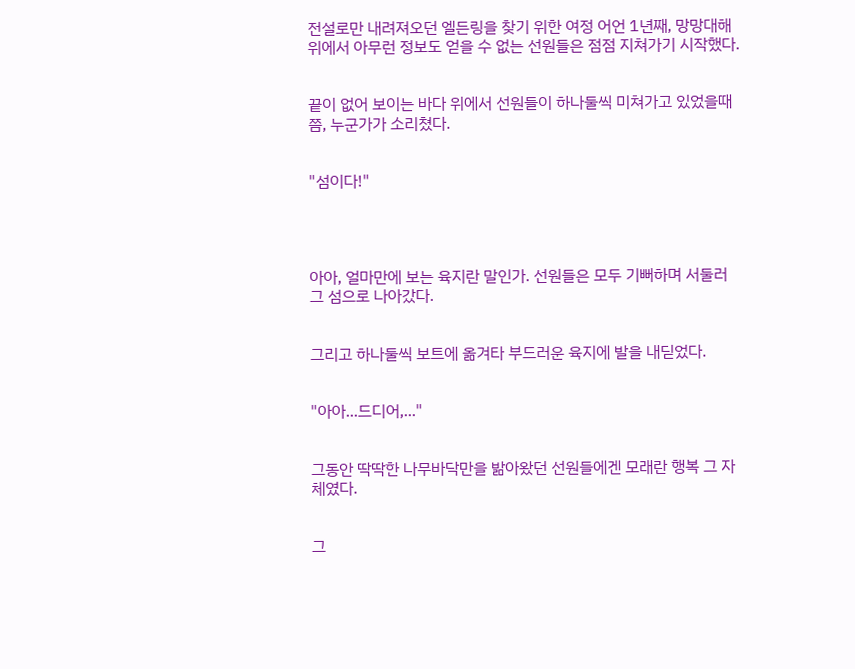전설로만 내려져오던 엘든링을 찾기 위한 여정 어언 1년째, 망망대해 위에서 아무런 정보도 얻을 수 없는 선원들은 점점 지쳐가기 시작했다.


끝이 없어 보이는 바다 위에서 선원들이 하나둘씩 미쳐가고 있었을때쯤, 누군가가 소리쳤다.


"섬이다!"




아아, 얼마만에 보는 육지란 말인가. 선원들은 모두 기뻐하며 서둘러 그 섬으로 나아갔다.


그리고 하나둘씩 보트에 옮겨타 부드러운 육지에 발을 내딛었다.


"아아...드디어,..."


그동안 딱딱한 나무바닥만을 밞아왔던 선원들에겐 모래란 행복 그 자체였다.


그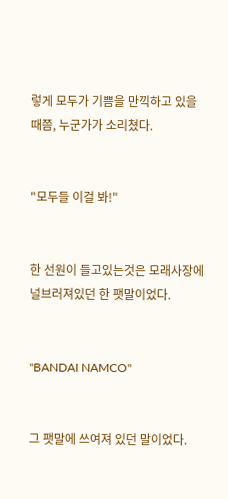렇게 모두가 기쁨을 만끽하고 있을 때쯤, 누군가가 소리쳤다.


"모두들 이걸 봐!"


한 선원이 들고있는것은 모래사장에 널브러져있던 한 팻말이었다.


"BANDAI NAMCO"


그 팻말에 쓰여져 있던 말이었다.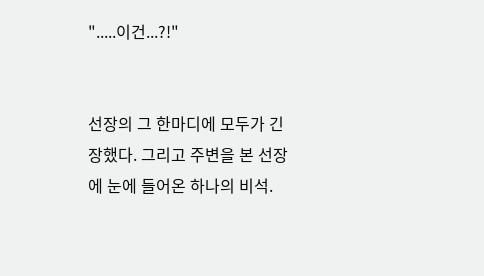".....이건...?!"


선장의 그 한마디에 모두가 긴장했다. 그리고 주변을 본 선장에 눈에 들어온 하나의 비석.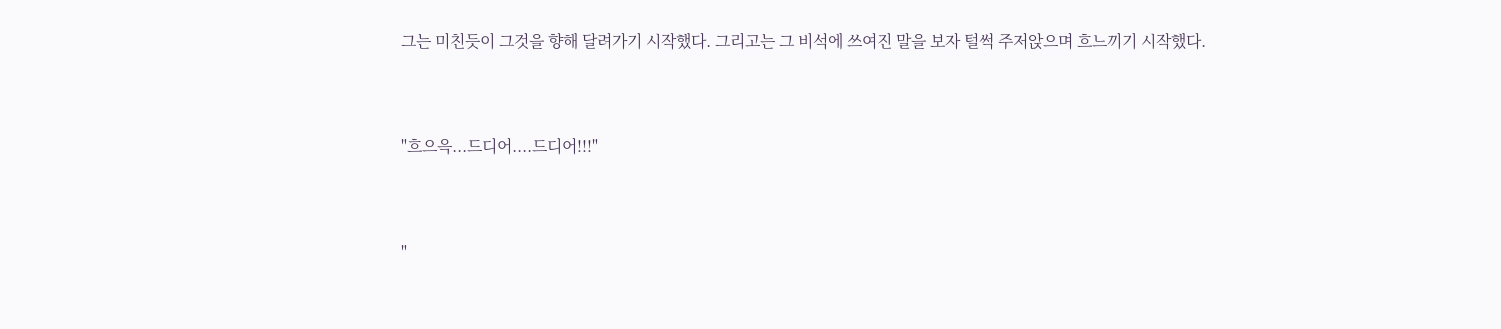그는 미친듯이 그것을 향해 달려가기 시작했다. 그리고는 그 비석에 쓰여진 말을 보자 털썩 주저앉으며 흐느끼기 시작했다.



"흐으윽...드디어....드디어!!!"



"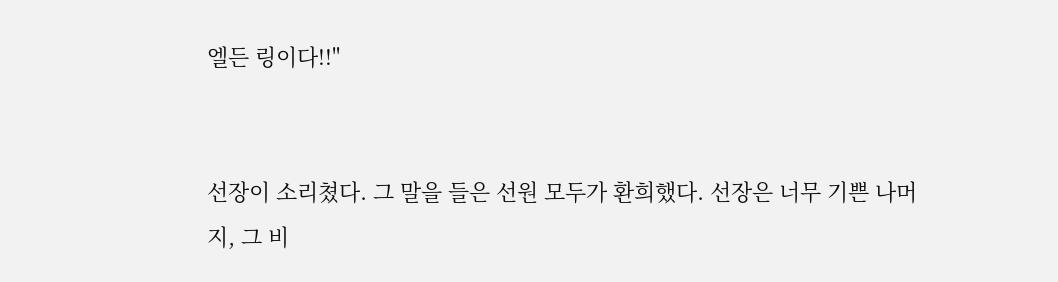엘든 링이다!!"


선장이 소리쳤다. 그 말을 들은 선원 모두가 환희했다. 선장은 너무 기쁜 나머지, 그 비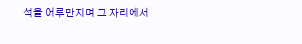석을 어루만지며 그 자리에서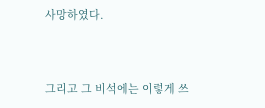사망하였다.


그리고 그 비석에는 이렇게 쓰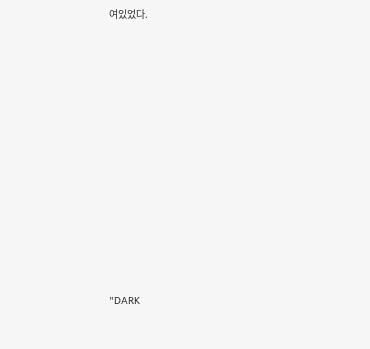여있었다.





















"DARK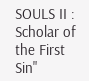SOULS II : Scholar of the First Sin"